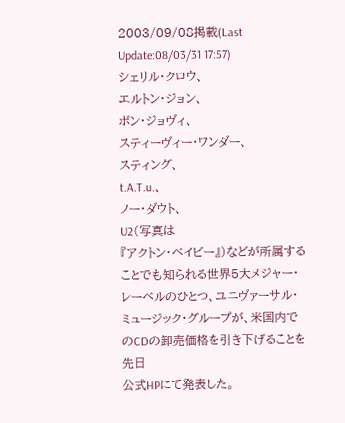2003/09/08掲載(Last Update:08/03/31 17:57)
シェリル・クロウ、
エルトン・ジョン、
ボン・ジョヴィ、
スティーヴィー・ワンダー、
スティング、
t.A.T.u.、
ノー・ダウト、
U2(写真は
『アクトン・ベイビー』)などが所属することでも知られる世界5大メジャー・レーベルのひとつ、ユニヴァーサル・ミュージック・グループが、米国内でのCDの卸売価格を引き下げることを先日
公式HPにて発表した。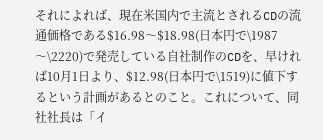それによれば、現在米国内で主流とされるCDの流通価格である$16.98〜$18.98(日本円で\1987〜\2220)で発売している自社制作のCDを、早ければ10月1日より、$12.98(日本円で\1519)に値下するという計画があるとのこと。これについて、同社社長は「イ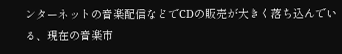ンターネットの音楽配信などでCDの販売が大きく落ち込んでいる、現在の音楽市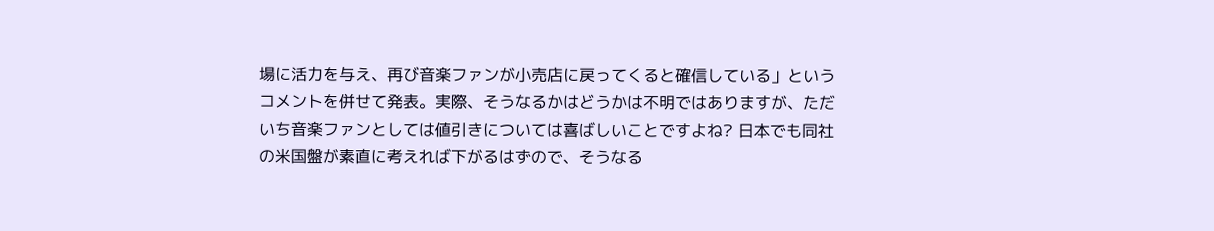場に活力を与え、再び音楽ファンが小売店に戻ってくると確信している」というコメントを併せて発表。実際、そうなるかはどうかは不明ではありますが、ただいち音楽ファンとしては値引きについては喜ばしいことですよね? 日本でも同社の米国盤が素直に考えれば下がるはずので、そうなる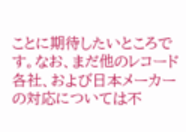ことに期待したいところです。なお、まだ他のレコード各社、および日本メーカーの対応については不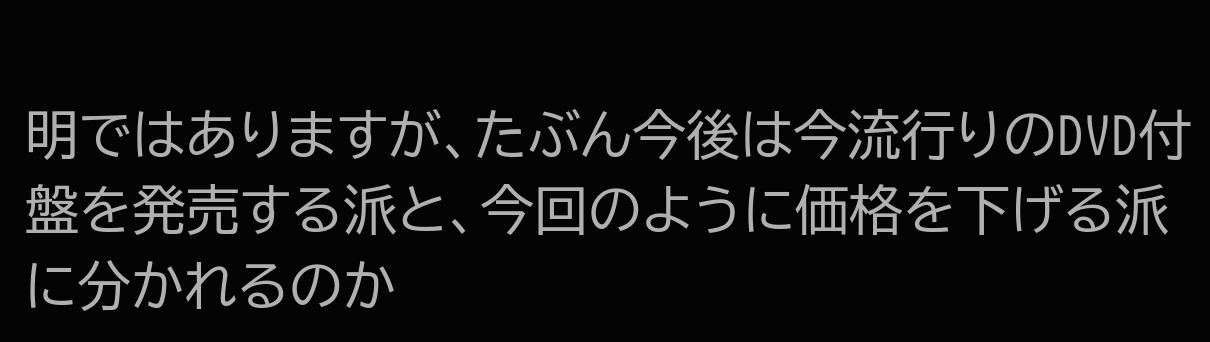明ではありますが、たぶん今後は今流行りのDVD付盤を発売する派と、今回のように価格を下げる派に分かれるのか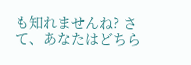も知れませんね? さて、あなたはどちら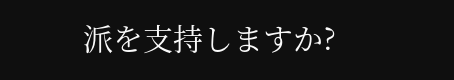派を支持しますか?